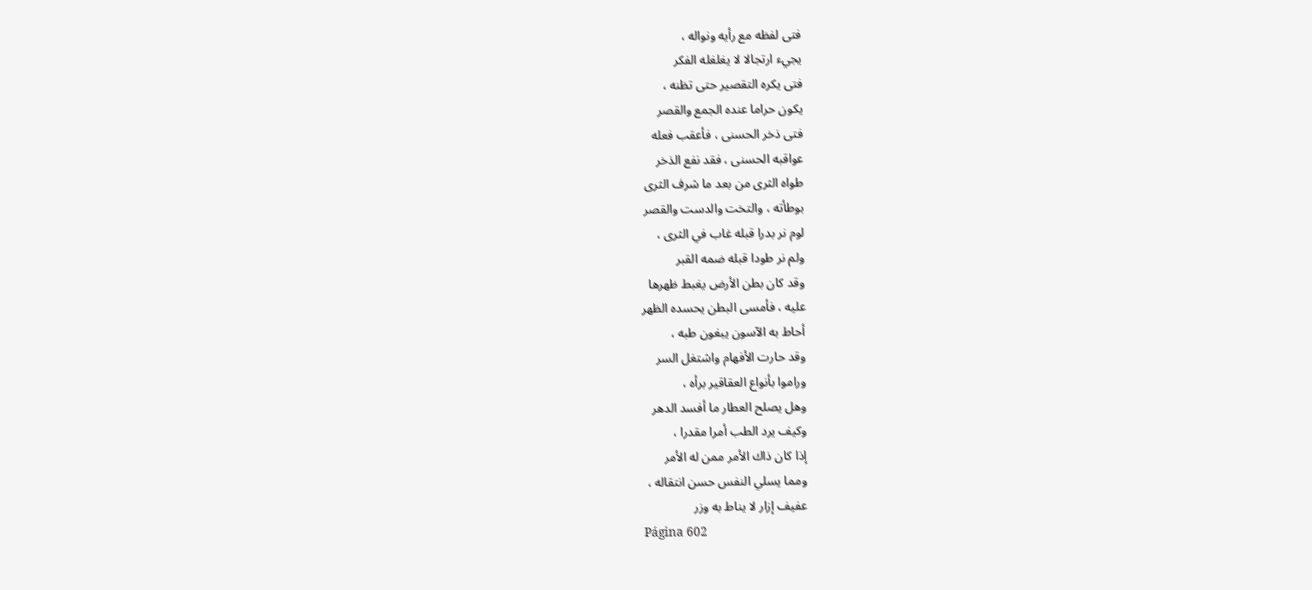فتى لفظه مع رأيه ونواله ،
يجيء ارتجالا لا يغلغله الفكر
فتى يكره التقصير حتى تظنه ،
يكون حراما عنده الجمع والقصر
فتى ذخر الحسنى ، فأعقب فعله
عواقبه الحسنى ، فقد نفع الذخر
طواه الثرى من بعد ما شرف الثرى
بوطأته ، والتخت والدست والقصر
لوم نر بدرا قبله غاب في الثرى ،
ولم نر طودا قبله ضمه القبر
وقد كان بطن الأرض يغبط ظهرها
عليه ، فأمسى البطن يحسده الظهر
أحاط به الآسون يبغون طبه ،
وقد حارت الأفهام واشتغل السر
وراموا بأنواع العقاقير برأه ،
وهل يصلح العطار ما أفسد الدهر
وكيف يرد الطب أمرا مقدرا ،
إذا كان ذاك الأمر ممن له الأمر
ومما يسلي النفس حسن انتقاله ،
عفيف إزار لا يناط به وزر
Página 602